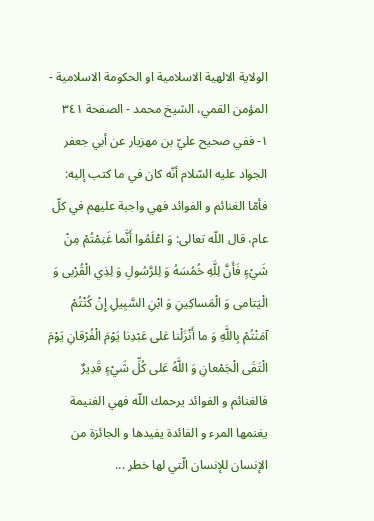الولاية الالهية الاسلامية او الحكومة الاسلامية - المؤمن القمي، الشيخ محمد - الصفحة ٣٤١
١- ففي صحيح عليّ بن مهزيار عن أبي جعفر الجواد عليه السّلام أنّه كان في ما كتب إليه: فأمّا الغنائم و الفوائد فهي واجبة عليهم في كلّ عام، قال اللّه تعالى: وَ اعْلَمُوا أَنَّما غَنِمْتُمْ مِنْ شَيْءٍ فَأَنَّ لِلَّهِ خُمُسَهُ وَ لِلرَّسُولِ وَ لِذِي الْقُرْبى وَ الْيَتامى وَ الْمَساكِينِ وَ ابْنِ السَّبِيلِ إِنْ كُنْتُمْ آمَنْتُمْ بِاللَّهِ وَ ما أَنْزَلْنا عَلى عَبْدِنا يَوْمَ الْفُرْقانِ يَوْمَ الْتَقَى الْجَمْعانِ وَ اللَّهُ عَلى كُلِّ شَيْءٍ قَدِيرٌ فالغنائم و الفوائد يرحمك اللّه فهي الغنيمة يغنمها المرء و الفائدة يفيدها و الجائزة من الإنسان للإنسان الّتي لها خطر ...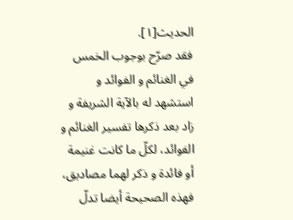الحديث[١].
فقد صرّح بوجوب الخمس في الغنائم و الفوائد و استشهد له بالآية الشريفة و زاد بعد ذكرها تفسير الغنائم و الفوائد، لكلّ ما كانت غنيمة أو فائدة و ذكر لهما مصاديق، فهذه الصحيحة أيضا تدلّ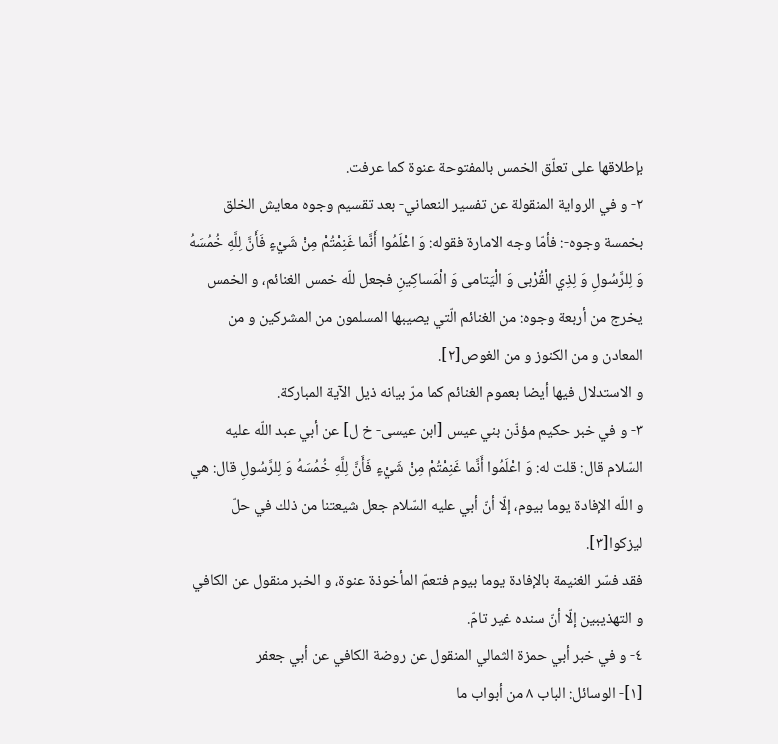بإطلاقها على تعلّق الخمس بالمفتوحة عنوة كما عرفت.
٢- و في الرواية المنقولة عن تفسير النعماني- بعد تقسيم وجوه معايش الخلق بخمسة وجوه-: فأمّا وجه الامارة فقوله: وَ اعْلَمُوا أَنَّما غَنِمْتُمْ مِنْ شَيْءٍ فَأَنَّ لِلَّهِ خُمُسَهُ وَ لِلرَّسُولِ وَ لِذِي الْقُرْبى وَ الْيَتامى وَ الْمَساكِينِ فجعل للّه خمس الغنائم، و الخمس يخرج من أربعة وجوه: من الغنائم الّتي يصيبها المسلمون من المشركين و من المعادن و من الكنوز و من الغوص[٢].
و الاستدلال فيها أيضا بعموم الغنائم كما مرّ بيانه ذيل الآية المباركة.
٣- و في خبر حكيم مؤذّن بني عيس [ابن عيسى- خ ل] عن أبي عبد اللّه عليه السّلام قال: قلت له: وَ اعْلَمُوا أَنَّما غَنِمْتُمْ مِنْ شَيْءٍ فَأَنَّ لِلَّهِ خُمُسَهُ وَ لِلرَّسُولِ قال: هي و اللّه الإفادة يوما بيوم، إلّا أنّ أبي عليه السّلام جعل شيعتنا من ذلك في حلّ ليزكوا[٣].
فقد فسّر الغنيمة بالإفادة يوما بيوم فتعمّ المأخوذة عنوة، و الخبر منقول عن الكافي و التهذيبين إلّا أنّ سنده غير تامّ.
٤- و في خبر أبي حمزة الثمالي المنقول عن روضة الكافي عن أبي جعفر
[١]- الوسائل: الباب ٨ من أبواب ما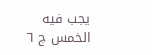يجب فيه الخمس ج ٦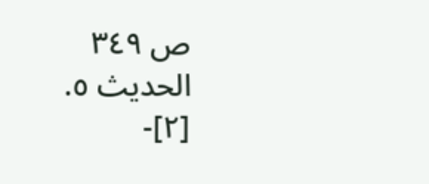ص ٣٤٩ الحديث ٥.
[٢]-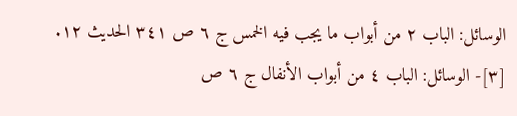الوسائل: الباب ٢ من أبواب ما يجب فيه الخمس ج ٦ ص ٣٤١ الحديث ١٢.
[٣]- الوسائل: الباب ٤ من أبواب الأنفال ج ٦ ص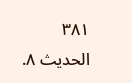٣٨١ الحديث ٨.